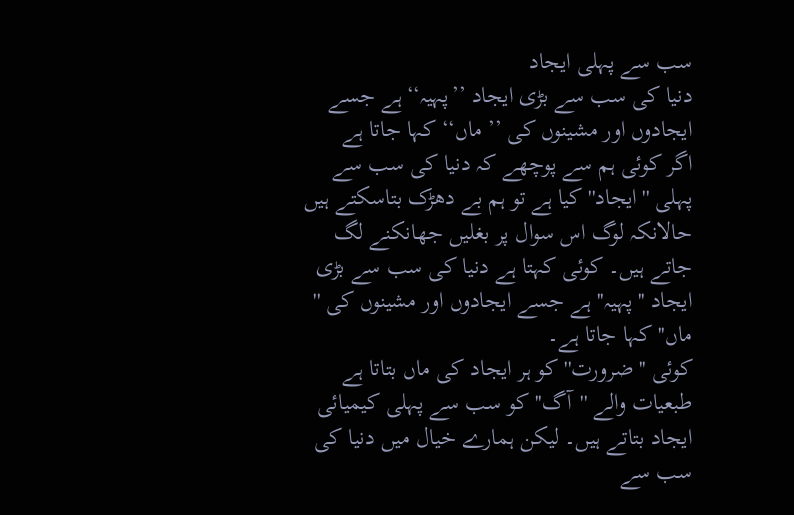سب سے پہلی ایجاد
دنیا کی سب سے بڑی ایجاد ’’پہیہ‘‘ہے جسے ایجادوں اور مشینوں کی ’’ ماں‘‘ کہا جاتا ہے
اگر کوئی ہم سے پوچھے کہ دنیا کی سب سے پہلی ''ایجاد'' کیا ہے تو ہم بے دھڑک بتاسکتے ہیں حالانکہ لوگ اس سوال پر بغلیں جھانکنے لگ جاتے ہیں۔ کوئی کہتا ہے دنیا کی سب سے بڑی ایجاد ''پہیہ''ہے جسے ایجادوں اور مشینوں کی '' ماں'' کہا جاتا ہے۔
کوئی ''ضرورت'' کو ہر ایجاد کی ماں بتاتا ہے طبعیات والے ''آگ'' کو سب سے پہلی کیمیائی ایجاد بتاتے ہیں۔ لیکن ہمارے خیال میں دنیا کی سب سے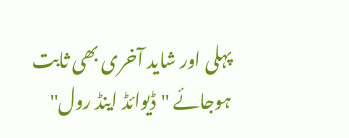پہلی اور شاید آخری بھی ثابت ہوجائے ''ڈیوائڈ اینڈ رول''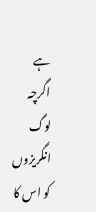ہے اگرچہ لوگ انگریزوں کو اس کا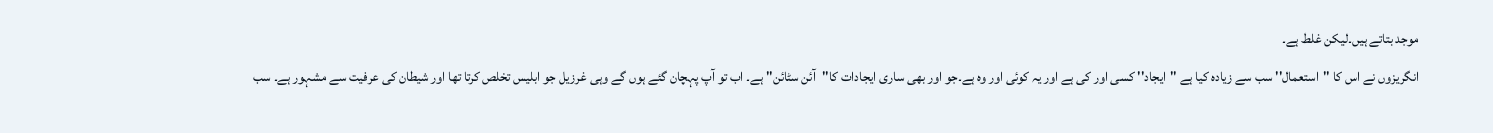موجد بتاتے ہیں۔لیکن غلط ہے۔
انگریزوں نے اس کا ''استعمال'' سب سے زیادہ کیا ہے ''ایجاد'' کسی اور کی ہے اور یہ کوئی اور وہ ہے۔جو اور بھی ساری ایجادات کا''آئن سٹائن'' ہے۔ اب تو آپ پہچان گئے ہوں گے وہی غرزیل جو ابلیس تخلص کرتا تھا اور شیطان کی عرفیت سے مشہور ہے۔ سب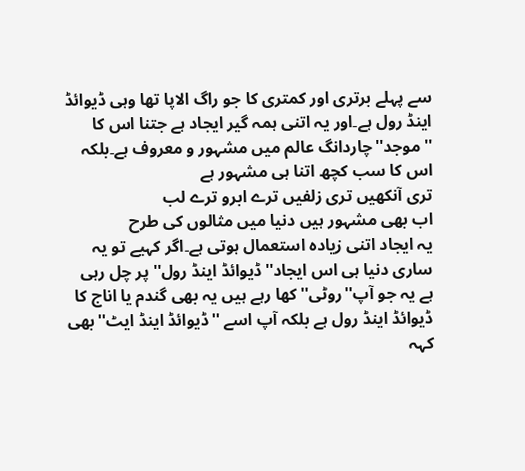سے پہلے برتری اور کمتری کا جو راگ الاپا تھا وہی ڈیوائڈ اینڈ رول ہے۔اور یہ اتنی ہمہ گیر ایجاد ہے جتنا اس کا ''موجد''چاردانگ عالم میں مشہور و معروف ہے۔بلکہ اس کا سب کچھ اتنا ہی مشہور ہے
تری آنکھیں تری زلفیں ترے ابرو ترے لب
اب بھی مشہور ہیں دنیا میں مثالوں کی طرح
یہ ایجاد اتنی زیادہ استعمال ہوتی ہے۔اگر کہیے تو یہ ساری دنیا ہی اس ایجاد''ڈیوائڈ اینڈ رول'' پر چل رہی ہے یہ جو آپ''روٹی'' کھا رہے ہیں یہ بھی گندم یا اناج کا ڈیوائڈ اینڈ رول ہے بلکہ آپ اسے ''ڈیوائڈ اینڈ ایٹ''بھی کہہ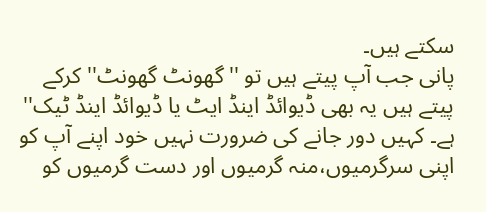سکتے ہیں۔
پانی جب آپ پیتے ہیں تو ''گھونٹ گھونٹ'' کرکے پیتے ہیں یہ بھی ڈیوائڈ اینڈ ایٹ یا ڈیوائڈ اینڈ ٹیک'' ہے۔ کہیں دور جانے کی ضرورت نہیں خود اپنے آپ کو اپنی سرگرمیوں،منہ گرمیوں اور دست گرمیوں کو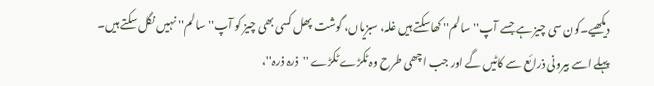دیکھیے۔کون سی چیز ہے جسے آپ''سالم'' کھاسکتے ہیں غلہ، سبزیاں، گوشت پھل کسی بھی چیز کو آپ''سالم'' نہیں نگل سکتے ہیں۔
پہلے اسے بیرونی ذرائع سے کاٹیں گے اور جب اچھی طرح وہ ٹکڑے ٹکڑے ''ذرہ ذرہ''،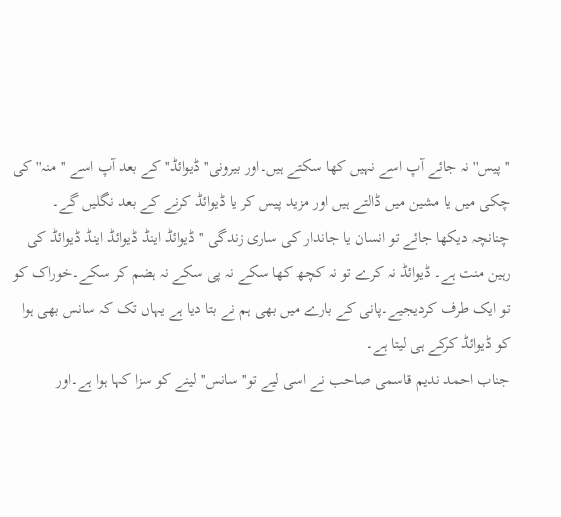''پیس'' نہ جائے آپ اسے نہیں کھا سکتے ہیں۔اور بیرونی''ڈیوائڈ'' کے بعد آپ اسے ''منہ'' کی چکی میں یا مشین میں ڈالتے ہیں اور مزید پیس کر یا ڈیوائڈ کرنے کے بعد نگلیں گے۔
چنانچہ دیکھا جائے تو انسان یا جاندار کی ساری زندگی ''ڈیوائڈ اینڈ ڈیوائڈ اینڈ ڈیوائڈ کی رہین منت ہے۔ ڈیوائڈ نہ کرے تو نہ کچھ کھا سکے نہ پی سکے نہ ہضم کر سکے۔خوراک کو تو ایک طرف کردیجیے۔پانی کے بارے میں بھی ہم نے بتا دیا ہے یہاں تک کہ سانس بھی ہوا کو ڈیوائڈ کرکے ہی لیتا ہے۔
جناب احمد ندیم قاسمی صاحب نے اسی لیے تو''سانس'' لینے کو سزا کہا ہوا ہے۔اور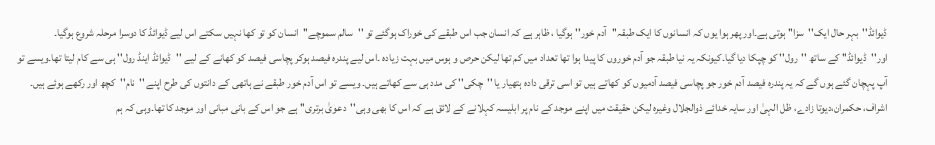ڈیوائڈ''بہر حال ایک''سزا'' ہوتی ہے۔اور پھر ہوا یوں کہ انسانوں کا ایک طبقہ''آدم خور'' ہوگیا ، ظاہر ہے کہ انسان جب اس طبقے کی خوراک ہوگئے تو ''سالم سموچے''انسان کو تو کھا نہیں سکتے اس لیے ڈیوائڈ کا دوسرا مرحلہ شروع ہوگیا۔
اور''ڈیوائڈ'' کے ساتھ ''رول'' کو چپکا دیا گیا۔کیونکہ یہ نیا طبقہ جو آدم خوروں کا پیدا ہوا تھا تعداد میں کم تھا لیکن حرص و ہوس میں بہت زیادہ ۔اس لیے پندرہ فیصد ہوکر پچاسی فیصد کو کھانے کے لیے ''ڈیوائڈ اینڈ رول'' ہی سے کام لیتا تھا۔ویسے تو آپ پہچان گئے ہوں گے کہ یہ پندرہ فیصد آدم خور جو پچاسی فیصد آدمیوں کو کھاتے ہیں تو اسی ترقی دادہ ہتھیار یا ''چکی'' کی مدد ہی سے کھاتے ہیں۔ ویسے تو اس آدم خور طبقے نے ہاتھی کے دانتوں کی طرح اپنے ''نام''کچھ اور رکھے ہوئے ہیں۔
اشراف، حکمران،دیوتا زادے، ظل الہیٰ اور سایہ خدائے ذوالجلال وغیرہ لیکن حقیقت میں اپنے موجد کے نام پر ابلیسہ کہلانے کے لائق ہے کہ اس کا بھی وہی''دعویٰ برتری'' ہے جو اس کے بانی مبانی اور موجد کا تھا۔وہی کہ ہم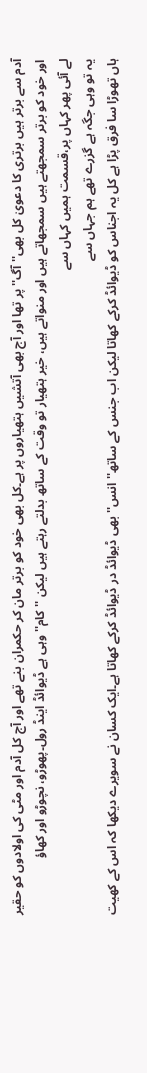آدم سے برتر ہیں برتری کا دعویٰ کل بھی''آگ'' پر تھا اور آج بھی آتشیں ہتھیاروں پر ہے۔کل بھی خود کو برتر مان کر حکمران بنے تھے اور آج کل آدم اور مٹی کی اولادوں کو حقیر اور خود کو برتر سمجھتے ہیں سمجھاتے ہیں اور منواتے ہیں، خیر ہتھیار تو وقت کے ساتھ بدلتے رہتے ہیں لیکن ''کام'' وہی ہے ڈیوائڈ اینڈ رول۔پھوڑو، نچوڑو اور کھاؤ
لے آئی پھر کہاں پر،قسمت ہمیں کہاں سے
یہ تو وہی جگہ ہے گزرے تھے ہم جہاں سے
ہاں تھوڑا سا فرق پڑا ہے کل یہ اجناس کو ڈیوائڈ کرکے کھاتا لیکن اب جنس کے ساتھ''انس'' بھی ڈیوائڈ در ڈیوائڈ کرکے کھاتا ہے۔ایک کسان نے سویرے دیکھا کہ اس کے کھیت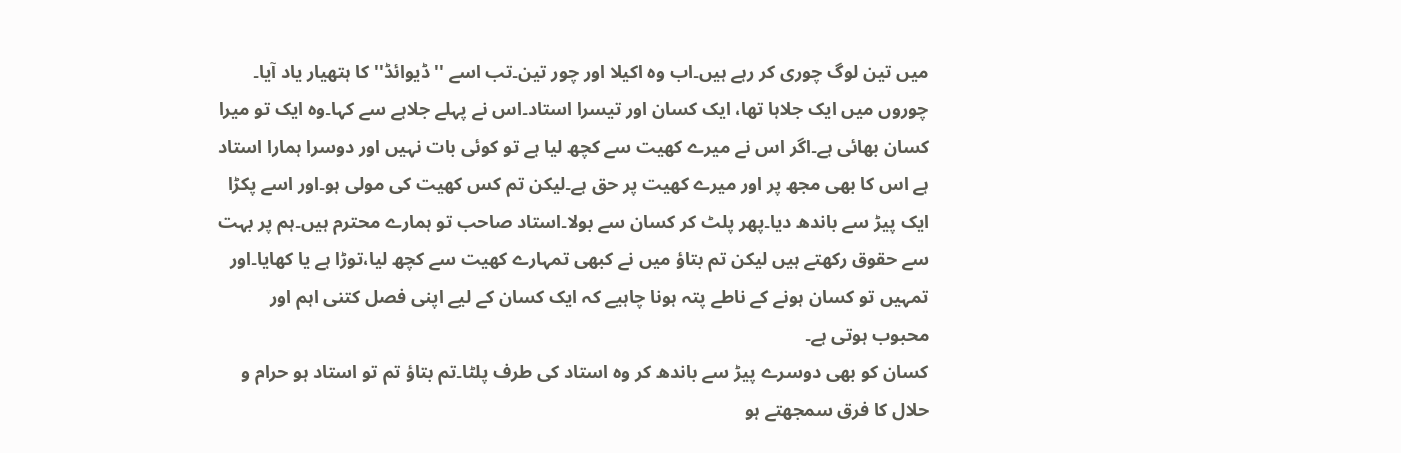میں تین لوگ چوری کر رہے ہیں۔اب وہ اکیلا اور چور تین۔تب اسے ''ڈیوائڈ'' کا ہتھیار یاد آیا۔
چوروں میں ایک جلاہا تھا، ایک کسان اور تیسرا استاد۔اس نے پہلے جلاہے سے کہا۔وہ ایک تو میرا کسان بھائی ہے۔اگر اس نے میرے کھیت سے کچھ لیا ہے تو کوئی بات نہیں اور دوسرا ہمارا استاد ہے اس کا بھی مجھ پر اور میرے کھیت پر حق ہے۔لیکن تم کس کھیت کی مولی ہو۔اور اسے پکڑا ایک پیڑ سے باندھ دیا۔پھر پلٹ کر کسان سے بولا۔استاد صاحب تو ہمارے محترم ہیں۔ہم پر بہت سے حقوق رکھتے ہیں لیکن تم بتاؤ میں نے کبھی تمہارے کھیت سے کچھ لیا،توڑا ہے یا کھایا۔اور تمہیں تو کسان ہونے کے ناطے پتہ ہونا چاہیے کہ ایک کسان کے لیے اپنی فصل کتنی اہم اور محبوب ہوتی ہے۔
کسان کو بھی دوسرے پیڑ سے باندھ کر وہ استاد کی طرف پلٹا۔تم بتاؤ تم تو استاد ہو حرام و حلال کا فرق سمجھتے ہو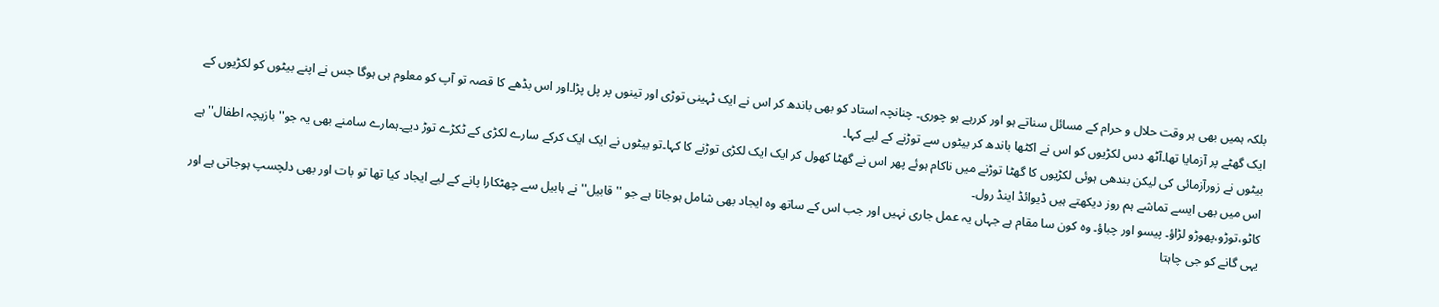بلکہ ہمیں بھی ہر وقت حلال و حرام کے مسائل سناتے ہو اور کررہے ہو چوری۔ چنانچہ استاد کو بھی باندھ کر اس نے ایک ٹہینی توڑی اور تینوں پر پل پڑا۔اور اس بڈھے کا قصہ تو آپ کو معلوم ہی ہوگا جس نے اپنے بیٹوں کو لکڑیوں کے ایک گھٹے پر آزمایا تھا۔آٹھ دس لکڑیوں کو اس نے اکٹھا باندھ کر بیٹوں سے توڑنے کے لیے کہا۔
بیٹوں نے زورآزمائی کی لیکن بندھی ہوئی لکڑیوں کا گھٹا توڑنے میں ناکام ہوئے پھر اس نے گھٹا کھول کر ایک ایک لکڑی توڑنے کا کہا۔تو بیٹوں نے ایک ایک کرکے سارے لکڑی کے ٹکڑے توڑ دیے۔ہمارے سامنے بھی یہ جو''بازیچہ اطفال'' ہے اس میں بھی ایسے تماشے ہم روز دیکھتے ہیں ڈیوائڈ اینڈ رول۔
کاٹو،توڑو،پھوڑو لڑاؤ۔ پیسو اور چباؤ۔ وہ کون سا مقام ہے جہاں یہ عمل جاری نہیں اور جب اس کے ساتھ وہ ایجاد بھی شامل ہوجاتا ہے جو ''قابیل'' نے ہابیل سے چھٹکارا پانے کے لیے ایجاد کیا تھا تو بات اور بھی دلچسپ ہوجاتی ہے اور یہی گانے کو جی چاہتا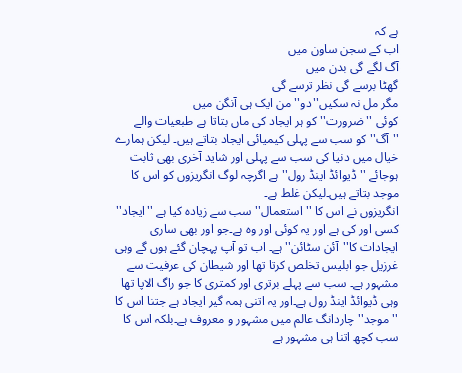ہے کہ
اب کے سجن ساون میں
آگ لگے گی بدن میں
گھٹا برسے گی نظر ترسے گی
مگر مل نہ سکیں''دو''من ایک ہی آنگن میں
کوئی ''ضرورت'' کو ہر ایجاد کی ماں بتاتا ہے طبعیات والے ''آگ'' کو سب سے پہلی کیمیائی ایجاد بتاتے ہیں۔ لیکن ہمارے خیال میں دنیا کی سب سے پہلی اور شاید آخری بھی ثابت ہوجائے ''ڈیوائڈ اینڈ رول'' ہے اگرچہ لوگ انگریزوں کو اس کا موجد بتاتے ہیں۔لیکن غلط ہے۔
انگریزوں نے اس کا ''استعمال'' سب سے زیادہ کیا ہے ''ایجاد'' کسی اور کی ہے اور یہ کوئی اور وہ ہے۔جو اور بھی ساری ایجادات کا''آئن سٹائن'' ہے۔ اب تو آپ پہچان گئے ہوں گے وہی غرزیل جو ابلیس تخلص کرتا تھا اور شیطان کی عرفیت سے مشہور ہے۔ سب سے پہلے برتری اور کمتری کا جو راگ الاپا تھا وہی ڈیوائڈ اینڈ رول ہے۔اور یہ اتنی ہمہ گیر ایجاد ہے جتنا اس کا ''موجد''چاردانگ عالم میں مشہور و معروف ہے۔بلکہ اس کا سب کچھ اتنا ہی مشہور ہے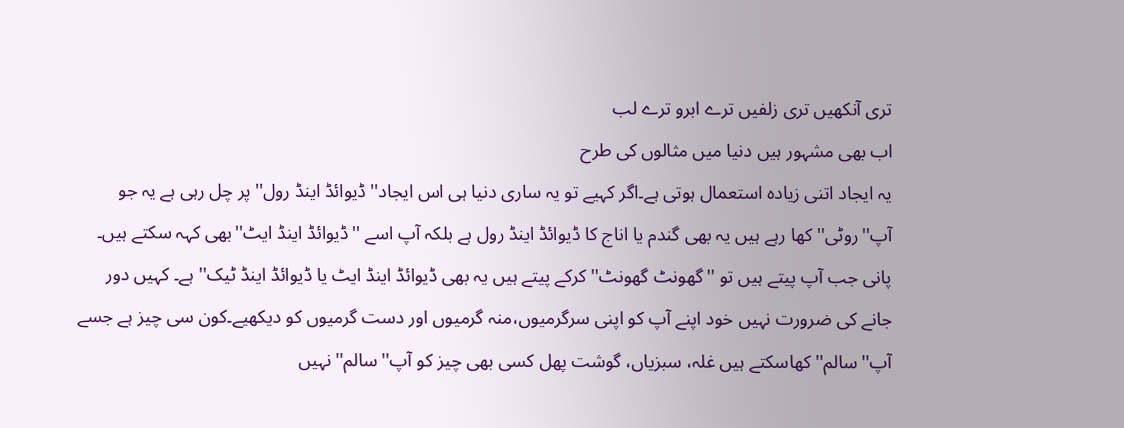تری آنکھیں تری زلفیں ترے ابرو ترے لب
اب بھی مشہور ہیں دنیا میں مثالوں کی طرح
یہ ایجاد اتنی زیادہ استعمال ہوتی ہے۔اگر کہیے تو یہ ساری دنیا ہی اس ایجاد''ڈیوائڈ اینڈ رول'' پر چل رہی ہے یہ جو آپ''روٹی'' کھا رہے ہیں یہ بھی گندم یا اناج کا ڈیوائڈ اینڈ رول ہے بلکہ آپ اسے ''ڈیوائڈ اینڈ ایٹ''بھی کہہ سکتے ہیں۔
پانی جب آپ پیتے ہیں تو ''گھونٹ گھونٹ'' کرکے پیتے ہیں یہ بھی ڈیوائڈ اینڈ ایٹ یا ڈیوائڈ اینڈ ٹیک'' ہے۔ کہیں دور جانے کی ضرورت نہیں خود اپنے آپ کو اپنی سرگرمیوں،منہ گرمیوں اور دست گرمیوں کو دیکھیے۔کون سی چیز ہے جسے آپ''سالم'' کھاسکتے ہیں غلہ، سبزیاں، گوشت پھل کسی بھی چیز کو آپ''سالم'' نہیں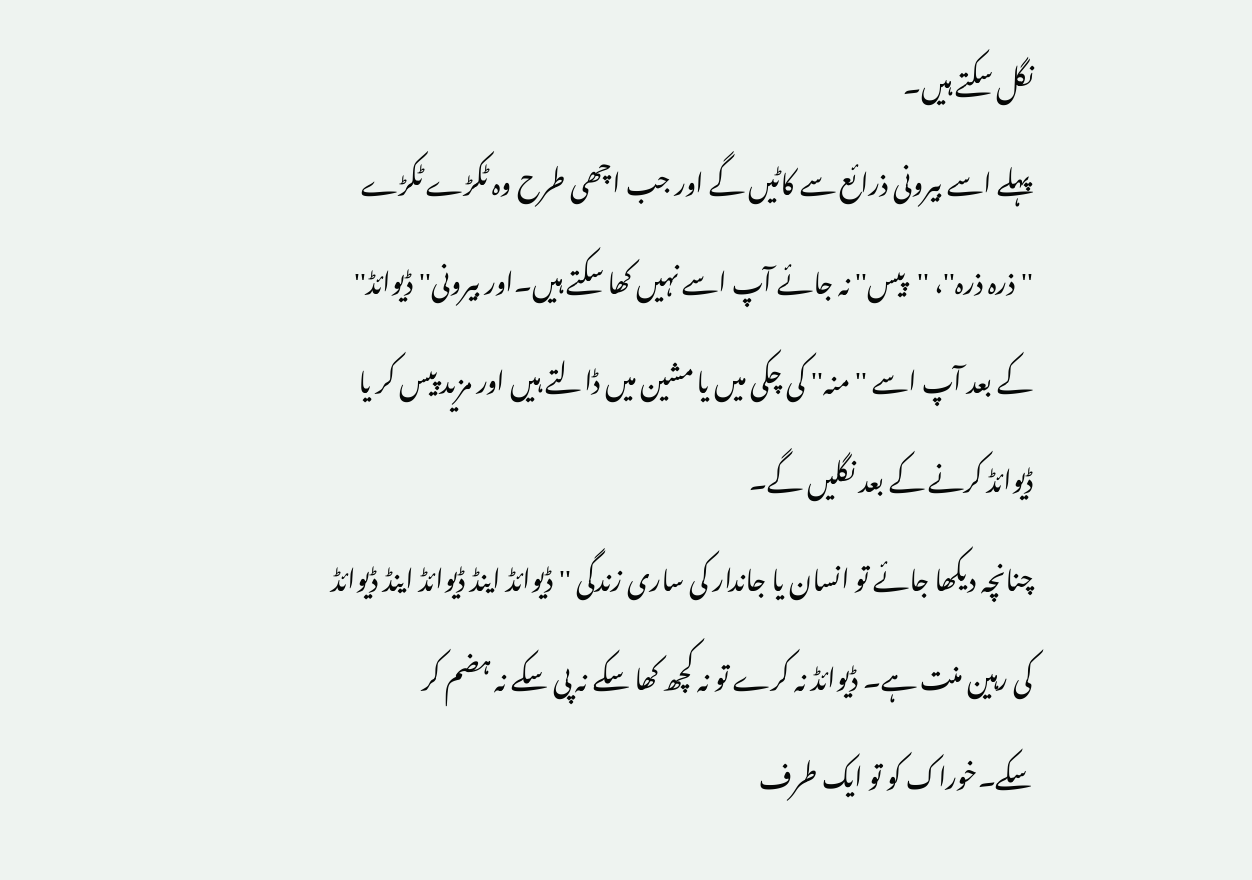نگل سکتے ہیں۔
پہلے اسے بیرونی ذرائع سے کاٹیں گے اور جب اچھی طرح وہ ٹکڑے ٹکڑے ''ذرہ ذرہ''، ''پیس'' نہ جائے آپ اسے نہیں کھا سکتے ہیں۔اور بیرونی''ڈیوائڈ'' کے بعد آپ اسے ''منہ'' کی چکی میں یا مشین میں ڈالتے ہیں اور مزید پیس کر یا ڈیوائڈ کرنے کے بعد نگلیں گے۔
چنانچہ دیکھا جائے تو انسان یا جاندار کی ساری زندگی ''ڈیوائڈ اینڈ ڈیوائڈ اینڈ ڈیوائڈ کی رہین منت ہے۔ ڈیوائڈ نہ کرے تو نہ کچھ کھا سکے نہ پی سکے نہ ہضم کر سکے۔خوراک کو تو ایک طرف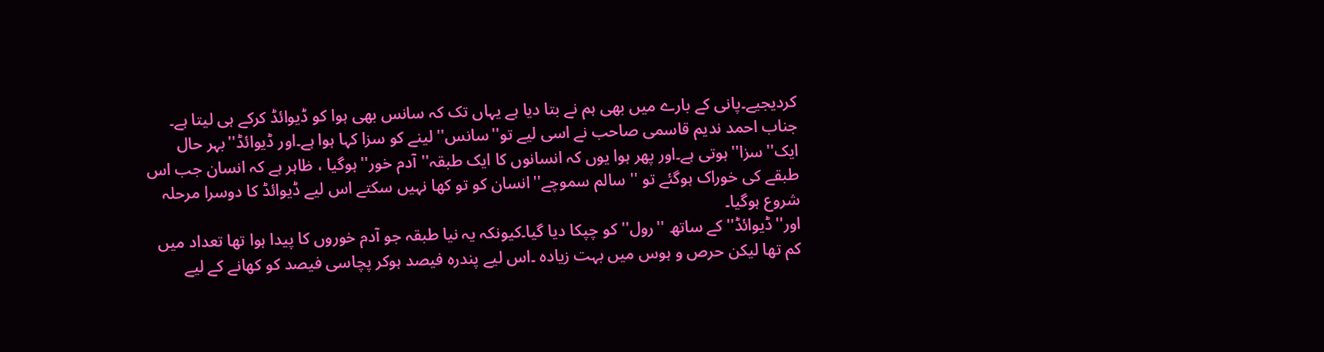کردیجیے۔پانی کے بارے میں بھی ہم نے بتا دیا ہے یہاں تک کہ سانس بھی ہوا کو ڈیوائڈ کرکے ہی لیتا ہے۔
جناب احمد ندیم قاسمی صاحب نے اسی لیے تو''سانس'' لینے کو سزا کہا ہوا ہے۔اور ڈیوائڈ''بہر حال ایک''سزا'' ہوتی ہے۔اور پھر ہوا یوں کہ انسانوں کا ایک طبقہ''آدم خور'' ہوگیا ، ظاہر ہے کہ انسان جب اس طبقے کی خوراک ہوگئے تو ''سالم سموچے''انسان کو تو کھا نہیں سکتے اس لیے ڈیوائڈ کا دوسرا مرحلہ شروع ہوگیا۔
اور''ڈیوائڈ'' کے ساتھ ''رول'' کو چپکا دیا گیا۔کیونکہ یہ نیا طبقہ جو آدم خوروں کا پیدا ہوا تھا تعداد میں کم تھا لیکن حرص و ہوس میں بہت زیادہ ۔اس لیے پندرہ فیصد ہوکر پچاسی فیصد کو کھانے کے لیے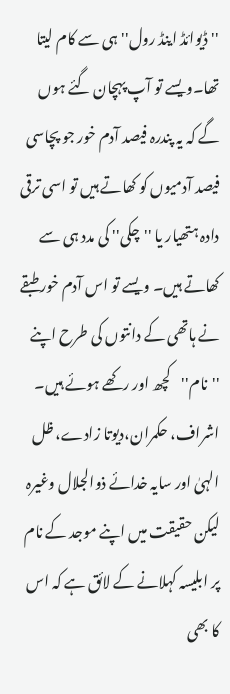''ڈیوائڈ اینڈ رول'' ہی سے کام لیتا تھا۔ویسے تو آپ پہچان گئے ہوں گے کہ یہ پندرہ فیصد آدم خور جو پچاسی فیصد آدمیوں کو کھاتے ہیں تو اسی ترقی دادہ ہتھیار یا ''چکی'' کی مدد ہی سے کھاتے ہیں۔ ویسے تو اس آدم خور طبقے نے ہاتھی کے دانتوں کی طرح اپنے ''نام''کچھ اور رکھے ہوئے ہیں۔
اشراف، حکمران،دیوتا زادے، ظل الہیٰ اور سایہ خدائے ذوالجلال وغیرہ لیکن حقیقت میں اپنے موجد کے نام پر ابلیسہ کہلانے کے لائق ہے کہ اس کا بھی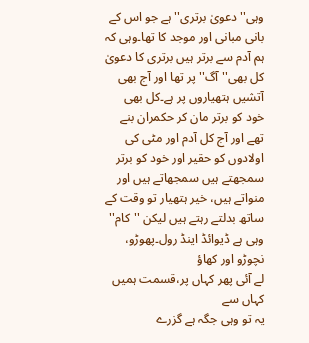وہی''دعویٰ برتری'' ہے جو اس کے بانی مبانی اور موجد کا تھا۔وہی کہ ہم آدم سے برتر ہیں برتری کا دعویٰ کل بھی''آگ'' پر تھا اور آج بھی آتشیں ہتھیاروں پر ہے۔کل بھی خود کو برتر مان کر حکمران بنے تھے اور آج کل آدم اور مٹی کی اولادوں کو حقیر اور خود کو برتر سمجھتے ہیں سمجھاتے ہیں اور منواتے ہیں، خیر ہتھیار تو وقت کے ساتھ بدلتے رہتے ہیں لیکن ''کام'' وہی ہے ڈیوائڈ اینڈ رول۔پھوڑو، نچوڑو اور کھاؤ
لے آئی پھر کہاں پر،قسمت ہمیں کہاں سے
یہ تو وہی جگہ ہے گزرے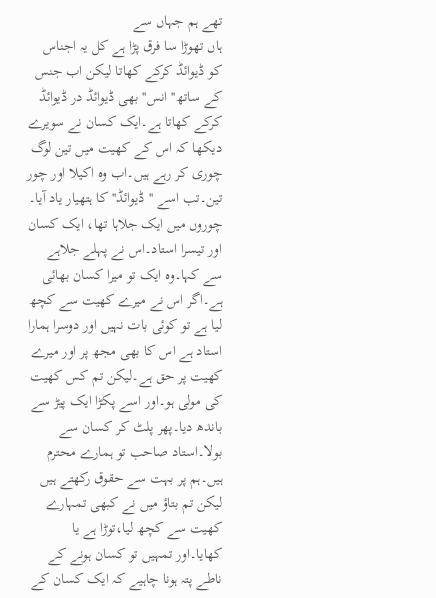تھے ہم جہاں سے
ہاں تھوڑا سا فرق پڑا ہے کل یہ اجناس کو ڈیوائڈ کرکے کھاتا لیکن اب جنس کے ساتھ''انس'' بھی ڈیوائڈ در ڈیوائڈ کرکے کھاتا ہے۔ایک کسان نے سویرے دیکھا کہ اس کے کھیت میں تین لوگ چوری کر رہے ہیں۔اب وہ اکیلا اور چور تین۔تب اسے ''ڈیوائڈ'' کا ہتھیار یاد آیا۔
چوروں میں ایک جلاہا تھا، ایک کسان اور تیسرا استاد۔اس نے پہلے جلاہے سے کہا۔وہ ایک تو میرا کسان بھائی ہے۔اگر اس نے میرے کھیت سے کچھ لیا ہے تو کوئی بات نہیں اور دوسرا ہمارا استاد ہے اس کا بھی مجھ پر اور میرے کھیت پر حق ہے۔لیکن تم کس کھیت کی مولی ہو۔اور اسے پکڑا ایک پیڑ سے باندھ دیا۔پھر پلٹ کر کسان سے بولا۔استاد صاحب تو ہمارے محترم ہیں۔ہم پر بہت سے حقوق رکھتے ہیں لیکن تم بتاؤ میں نے کبھی تمہارے کھیت سے کچھ لیا،توڑا ہے یا کھایا۔اور تمہیں تو کسان ہونے کے ناطے پتہ ہونا چاہیے کہ ایک کسان کے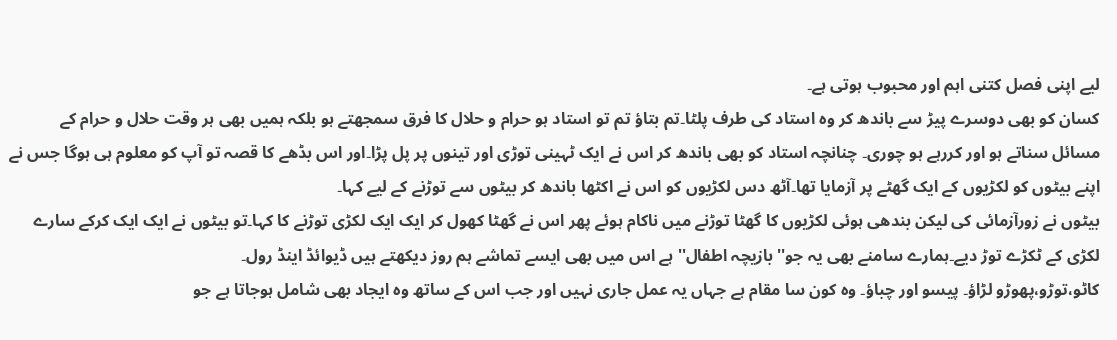لیے اپنی فصل کتنی اہم اور محبوب ہوتی ہے۔
کسان کو بھی دوسرے پیڑ سے باندھ کر وہ استاد کی طرف پلٹا۔تم بتاؤ تم تو استاد ہو حرام و حلال کا فرق سمجھتے ہو بلکہ ہمیں بھی ہر وقت حلال و حرام کے مسائل سناتے ہو اور کررہے ہو چوری۔ چنانچہ استاد کو بھی باندھ کر اس نے ایک ٹہینی توڑی اور تینوں پر پل پڑا۔اور اس بڈھے کا قصہ تو آپ کو معلوم ہی ہوگا جس نے اپنے بیٹوں کو لکڑیوں کے ایک گھٹے پر آزمایا تھا۔آٹھ دس لکڑیوں کو اس نے اکٹھا باندھ کر بیٹوں سے توڑنے کے لیے کہا۔
بیٹوں نے زورآزمائی کی لیکن بندھی ہوئی لکڑیوں کا گھٹا توڑنے میں ناکام ہوئے پھر اس نے گھٹا کھول کر ایک ایک لکڑی توڑنے کا کہا۔تو بیٹوں نے ایک ایک کرکے سارے لکڑی کے ٹکڑے توڑ دیے۔ہمارے سامنے بھی یہ جو''بازیچہ اطفال'' ہے اس میں بھی ایسے تماشے ہم روز دیکھتے ہیں ڈیوائڈ اینڈ رول۔
کاٹو،توڑو،پھوڑو لڑاؤ۔ پیسو اور چباؤ۔ وہ کون سا مقام ہے جہاں یہ عمل جاری نہیں اور جب اس کے ساتھ وہ ایجاد بھی شامل ہوجاتا ہے جو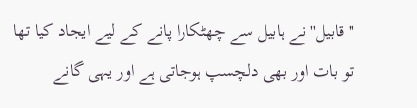''قابیل'' نے ہابیل سے چھٹکارا پانے کے لیے ایجاد کیا تھا تو بات اور بھی دلچسپ ہوجاتی ہے اور یہی گانے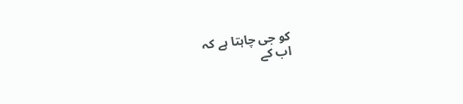کو جی چاہتا ہے کہ
اب کے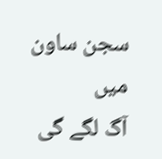سجن ساون میں
آگ لگے گی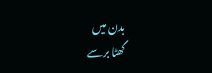بدن میں
گھٹا برسے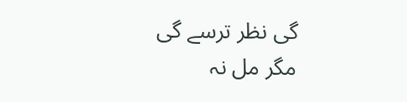گی نظر ترسے گی
مگر مل نہ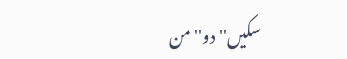سکیں''دو''من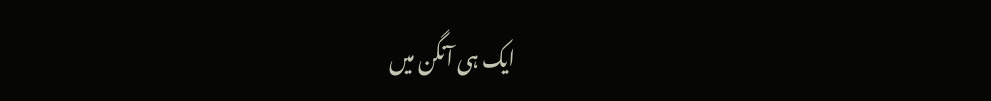ایک ہی آنگن میں